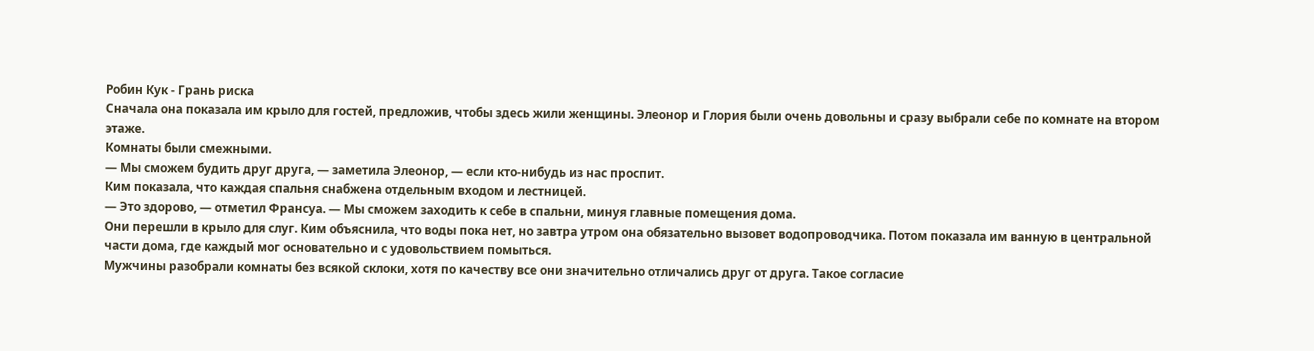Робин Кук - Грань риска
Сначала она показала им крыло для гостей, предложив, чтобы здесь жили женщины. Элеонор и Глория были очень довольны и сразу выбрали себе по комнате на втором этаже.
Комнаты были смежными.
— Мы сможем будить друг друга, — заметила Элеонор, — если кто-нибудь из нас проспит.
Ким показала, что каждая спальня снабжена отдельным входом и лестницей.
— Это здорово, — отметил Франсуа. — Мы сможем заходить к себе в спальни, минуя главные помещения дома.
Они перешли в крыло для слуг. Ким объяснила, что воды пока нет, но завтра утром она обязательно вызовет водопроводчика. Потом показала им ванную в центральной части дома, где каждый мог основательно и с удовольствием помыться.
Мужчины разобрали комнаты без всякой склоки, хотя по качеству все они значительно отличались друг от друга. Такое согласие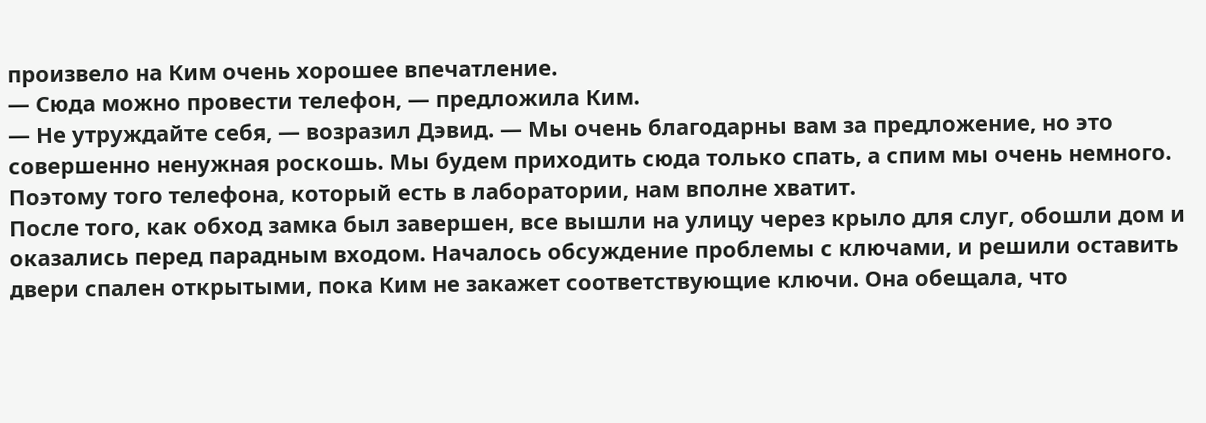произвело на Ким очень хорошее впечатление.
— Сюда можно провести телефон, — предложила Ким.
— Не утруждайте себя, — возразил Дэвид. — Мы очень благодарны вам за предложение, но это совершенно ненужная роскошь. Мы будем приходить сюда только спать, а спим мы очень немного. Поэтому того телефона, который есть в лаборатории, нам вполне хватит.
После того, как обход замка был завершен, все вышли на улицу через крыло для слуг, обошли дом и оказались перед парадным входом. Началось обсуждение проблемы с ключами, и решили оставить двери спален открытыми, пока Ким не закажет соответствующие ключи. Она обещала, что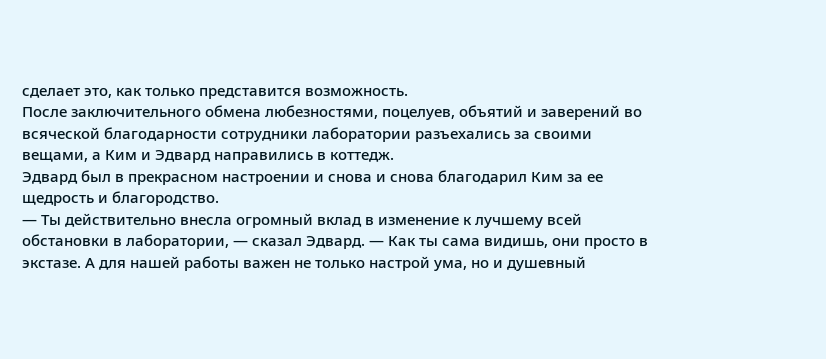сделает это, как только представится возможность.
После заключительного обмена любезностями, поцелуев, объятий и заверений во всяческой благодарности сотрудники лаборатории разъехались за своими вещами, а Ким и Эдвард направились в коттедж.
Эдвард был в прекрасном настроении и снова и снова благодарил Ким за ее щедрость и благородство.
— Ты действительно внесла огромный вклад в изменение к лучшему всей обстановки в лаборатории, — сказал Эдвард. — Как ты сама видишь, они просто в экстазе. А для нашей работы важен не только настрой ума, но и душевный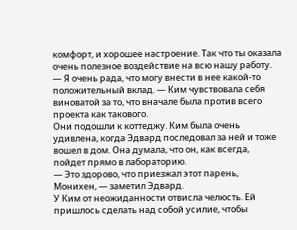комфорт, и хорошее настроение. Так что ты оказала очень полезное воздействие на всю нашу работу.
— Я очень рада, что могу внести в нее какой-то положительный вклад. — Ким чувствовала себя виноватой за то, что вначале была против всего проекта как такового.
Они подошли к коттеджу. Ким была очень удивлена, когда Эдвард последовал за ней и тоже вошел в дом. Она думала, что он, как всегда, пойдет прямо в лабораторию.
— Это здорово, что приезжал этот парень, Монихен, — заметил Эдвард.
У Ким от неожиданности отвисла челюсть. Ей пришлось сделать над собой усилие, чтобы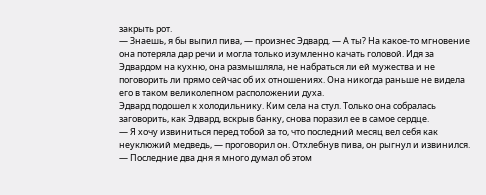закрыть рот.
— Знаешь, я бы выпил пива, — произнес Эдвард. — А ты? На какое-то мгновение она потеряла дар речи и могла только изумленно качать головой. Идя за Эдвардом на кухню, она размышляла, не набраться ли ей мужества и не поговорить ли прямо сейчас об их отношениях. Она никогда раньше не видела его в таком великолепном расположении духа.
Эдвард подошел к холодильнику. Ким села на стул. Только она собралась заговорить, как Эдвард, вскрыв банку, снова поразил ее в самое сердце.
— Я хочу извиниться перед тобой за то, что последний месяц вел себя как неуклюжий медведь, — проговорил он. Отхлебнув пива, он рыгнул и извинился. — Последние два дня я много думал об этом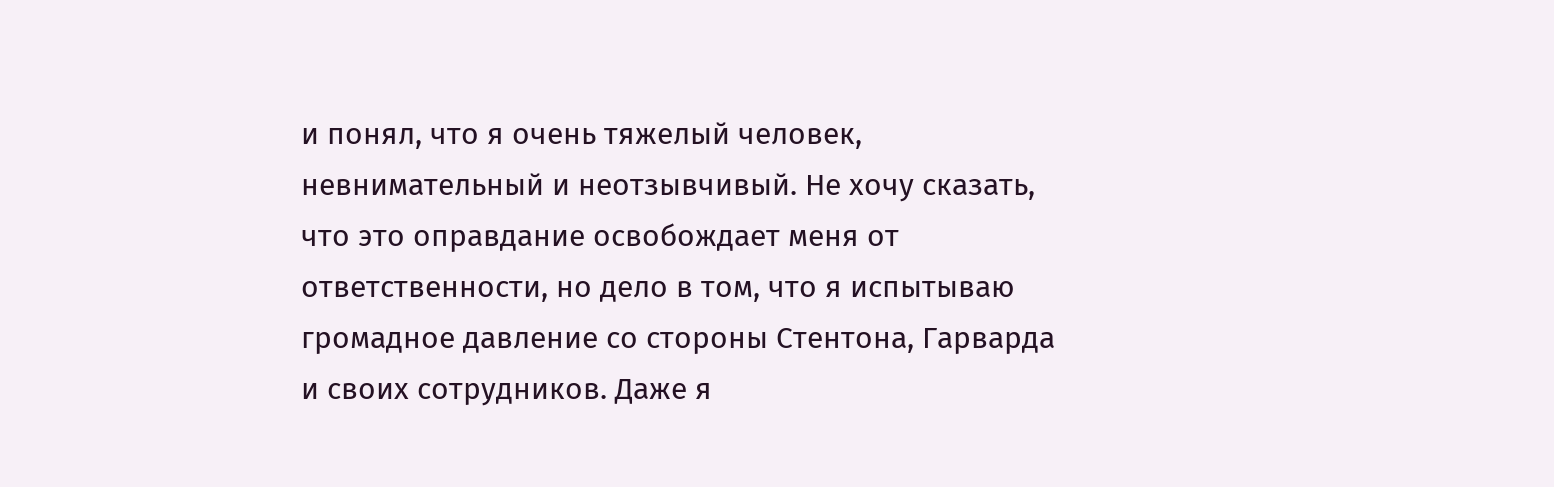и понял, что я очень тяжелый человек, невнимательный и неотзывчивый. Не хочу сказать, что это оправдание освобождает меня от ответственности, но дело в том, что я испытываю громадное давление со стороны Стентона, Гарварда и своих сотрудников. Даже я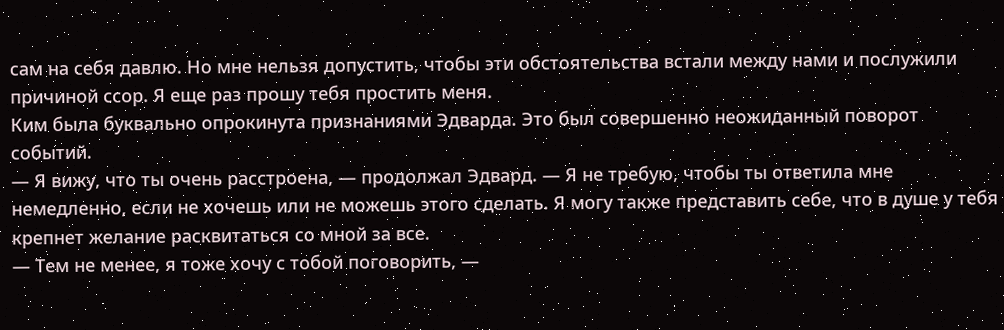сам на себя давлю. Но мне нельзя допустить, чтобы эти обстоятельства встали между нами и послужили причиной ссор. Я еще раз прошу тебя простить меня.
Ким была буквально опрокинута признаниями Эдварда. Это был совершенно неожиданный поворот событий.
— Я вижу, что ты очень расстроена, — продолжал Эдвард. — Я не требую, чтобы ты ответила мне немедленно, если не хочешь или не можешь этого сделать. Я могу также представить себе, что в душе у тебя крепнет желание расквитаться со мной за все.
— Тем не менее, я тоже хочу с тобой поговорить, —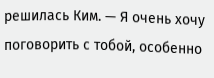решилась Ким. — Я очень хочу поговорить с тобой, особенно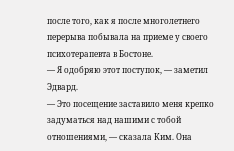после того, как я после многолетнего перерыва побывала на приеме у своего психотерапевта в Бостоне.
— Я одобряю этот поступок, — заметил Эдвард.
— Это посещение заставило меня крепко задуматься над нашими с тобой отношениями, — сказала Ким. Она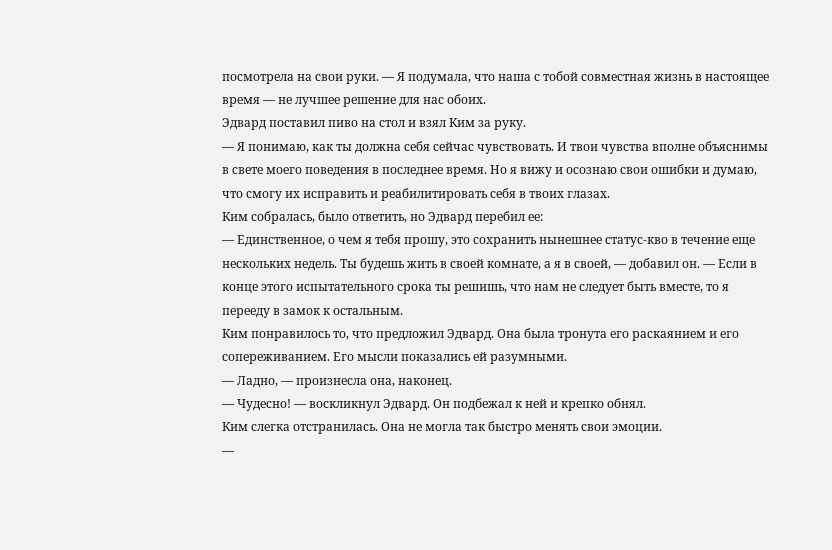посмотрела на свои руки. — Я подумала, что наша с тобой совместная жизнь в настоящее время — не лучшее решение для нас обоих.
Эдвард поставил пиво на стол и взял Ким за руку.
— Я понимаю, как ты должна себя сейчас чувствовать. И твои чувства вполне объяснимы в свете моего поведения в последнее время. Но я вижу и осознаю свои ошибки и думаю, что смогу их исправить и реабилитировать себя в твоих глазах.
Ким собралась, было ответить, но Эдвард перебил ее:
— Единственное, о чем я тебя прошу, это сохранить нынешнее статус-кво в течение еще нескольких недель. Ты будешь жить в своей комнате, а я в своей, — добавил он. — Если в конце этого испытательного срока ты решишь, что нам не следует быть вместе, то я перееду в замок к остальным.
Ким понравилось то, что предложил Эдвард. Она была тронута его раскаянием и его сопереживанием. Его мысли показались ей разумными.
— Ладно, — произнесла она, наконец.
— Чудесно! — воскликнул Эдвард. Он подбежал к ней и крепко обнял.
Ким слегка отстранилась. Она не могла так быстро менять свои эмоции.
—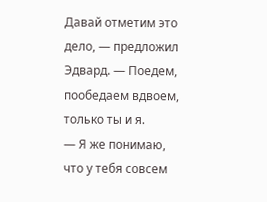Давай отметим это дело, — предложил Эдвард. — Поедем, пообедаем вдвоем, только ты и я.
— Я же понимаю, что у тебя совсем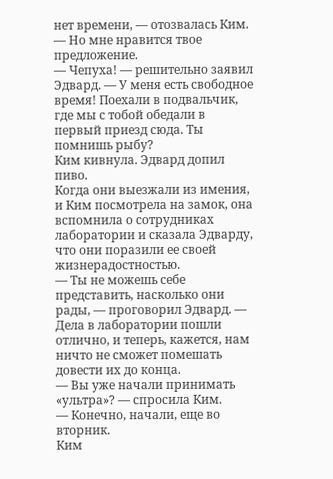нет времени, — отозвалась Ким. — Но мне нравится твое предложение.
— Чепуха! — решительно заявил Эдвард. — У меня есть свободное время! Поехали в подвальчик, где мы с тобой обедали в первый приезд сюда. Ты помнишь рыбу?
Ким кивнула. Эдвард допил пиво.
Когда они выезжали из имения, и Ким посмотрела на замок, она вспомнила о сотрудниках лаборатории и сказала Эдварду, что они поразили ее своей жизнерадостностью.
— Ты не можешь себе представить, насколько они рады, — проговорил Эдвард. — Дела в лаборатории пошли отлично, и теперь, кажется, нам ничто не сможет помешать довести их до конца.
— Вы уже начали принимать «ультра»? — спросила Ким.
— Конечно, начали, еще во вторник.
Ким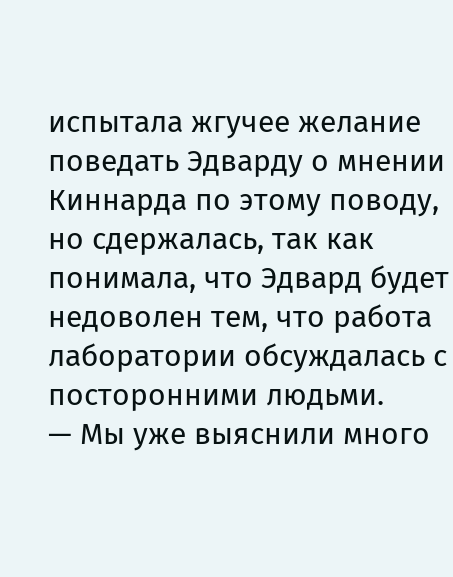испытала жгучее желание поведать Эдварду о мнении Киннарда по этому поводу, но сдержалась, так как понимала, что Эдвард будет недоволен тем, что работа лаборатории обсуждалась с посторонними людьми.
— Мы уже выяснили много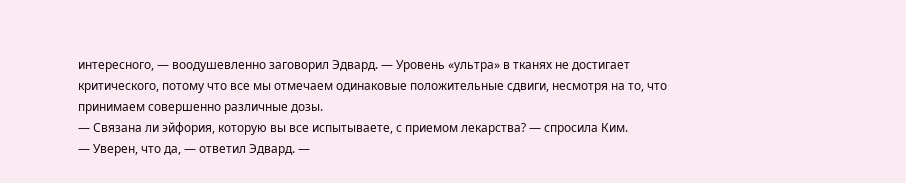интересного, — воодушевленно заговорил Эдвард. — Уровень «ультра» в тканях не достигает критического, потому что все мы отмечаем одинаковые положительные сдвиги, несмотря на то, что принимаем совершенно различные дозы.
— Связана ли эйфория, которую вы все испытываете, с приемом лекарства? — спросила Ким.
— Уверен, что да, — ответил Эдвард. —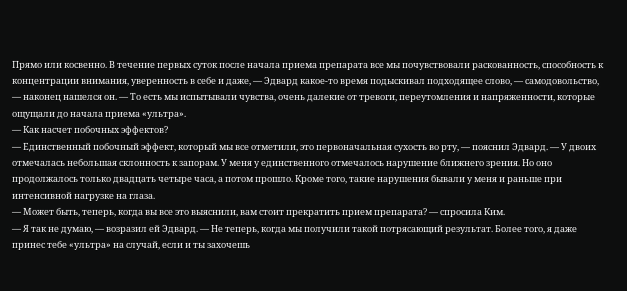Прямо или косвенно. В течение первых суток после начала приема препарата все мы почувствовали раскованность, способность к концентрации внимания, уверенность в себе и даже, — Эдвард какое-то время подыскивал подходящее слово, — самодовольство, — наконец нашелся он. — То есть мы испытывали чувства, очень далекие от тревоги, переутомления и напряженности, которые ощущали до начала приема «ультра».
— Как насчет побочных эффектов?
— Единственный побочный эффект, который мы все отметили, это первоначальная сухость во рту, — пояснил Эдвард. — У двоих отмечалась небольшая склонность к запорам. У меня у единственного отмечалось нарушение ближнего зрения. Но оно продолжалось только двадцать четыре часа, а потом прошло. Кроме того, такие нарушения бывали у меня и раньше при интенсивной нагрузке на глаза.
— Может быть, теперь, когда вы все это выяснили, вам стоит прекратить прием препарата? — спросила Ким.
— Я так не думаю, — возразил ей Эдвард. — Не теперь, когда мы получили такой потрясающий результат. Более того, я даже принес тебе «ультра» на случай, если и ты захочешь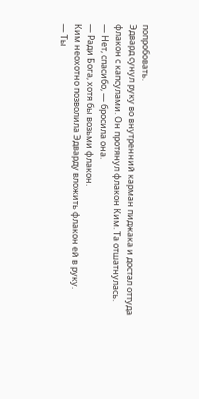попробовать.
Эдвард сунул руку во внутренний карман пиджака и достал оттуда флакон с капсулами. Он протянул флакон Ким. Та отшатнулась.
— Нет, спасибо, — бросила она.
— Ради Бога, хотя бы возьми флакон.
Ким неохотно позволила Эдварду вложить флакон ей в руку.
— Ты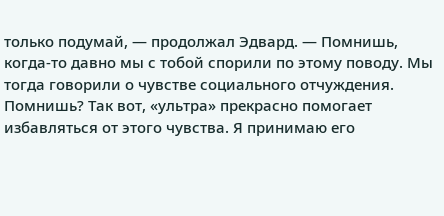только подумай, — продолжал Эдвард. — Помнишь, когда-то давно мы с тобой спорили по этому поводу. Мы тогда говорили о чувстве социального отчуждения. Помнишь? Так вот, «ультра» прекрасно помогает избавляться от этого чувства. Я принимаю его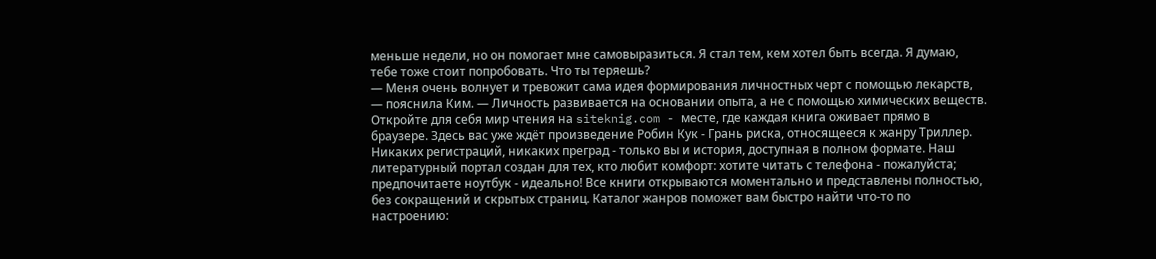меньше недели, но он помогает мне самовыразиться. Я стал тем, кем хотел быть всегда. Я думаю, тебе тоже стоит попробовать. Что ты теряешь?
— Меня очень волнует и тревожит сама идея формирования личностных черт с помощью лекарств, — пояснила Ким. — Личность развивается на основании опыта, а не с помощью химических веществ.
Откройте для себя мир чтения на siteknig.com - месте, где каждая книга оживает прямо в браузере. Здесь вас уже ждёт произведение Робин Кук - Грань риска, относящееся к жанру Триллер. Никаких регистраций, никаких преград - только вы и история, доступная в полном формате. Наш литературный портал создан для тех, кто любит комфорт: хотите читать с телефона - пожалуйста; предпочитаете ноутбук - идеально! Все книги открываются моментально и представлены полностью, без сокращений и скрытых страниц. Каталог жанров поможет вам быстро найти что-то по настроению: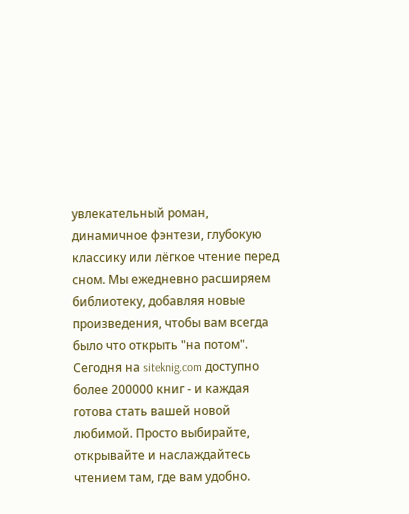увлекательный роман, динамичное фэнтези, глубокую классику или лёгкое чтение перед сном. Мы ежедневно расширяем библиотеку, добавляя новые произведения, чтобы вам всегда было что открыть "на потом". Сегодня на siteknig.com доступно более 200000 книг - и каждая готова стать вашей новой любимой. Просто выбирайте, открывайте и наслаждайтесь чтением там, где вам удобно.